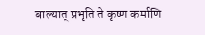बाल्यात् प्रभृति ते कृष्ण कर्माणि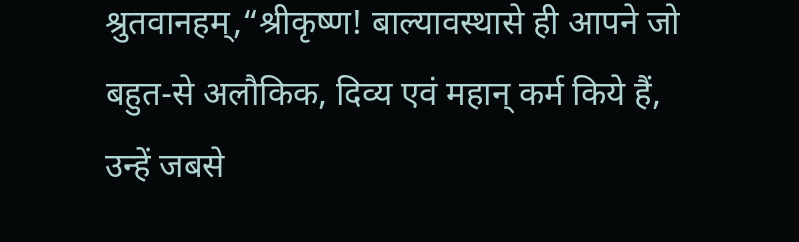श्रुतवानहम्,“श्रीकृष्ण! बाल्यावस्थासे ही आपने जो बहुत-से अलौकिक, दिव्य एवं महान् कर्म किये हैं, उन्हें जबसे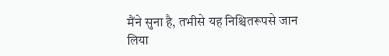मैंने सुना है, तभीसे यह निश्चितरूपसे जान लिया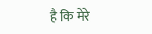है कि मेरे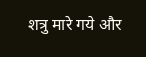शत्रु मारे गये और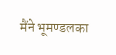मैंने भूमण्डलका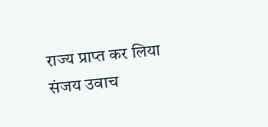राज्य प्राप्त कर लिया
संजय उवाच